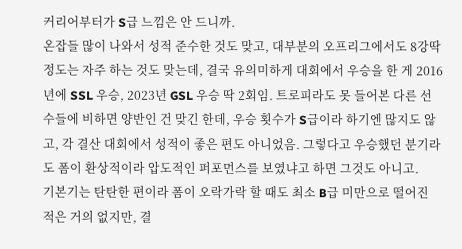커리어부터가 S급 느낌은 안 드니까.
온잡들 많이 나와서 성적 준수한 것도 맞고, 대부분의 오프리그에서도 8강딱 정도는 자주 하는 것도 맞는데, 결국 유의미하게 대회에서 우승을 한 게 2016년에 SSL 우승, 2023년 GSL 우승 딱 2회임. 트로피라도 못 들어본 다른 선수들에 비하면 양반인 건 맞긴 한데, 우승 횟수가 S급이라 하기엔 많지도 않고, 각 결산 대회에서 성적이 좋은 편도 아니었음. 그렇다고 우승했던 분기라도 폼이 환상적이라 압도적인 퍼포먼스를 보였냐고 하면 그것도 아니고.
기본기는 탄탄한 편이라 폼이 오락가락 할 때도 최소 B급 미만으로 떨어진 적은 거의 없지만, 결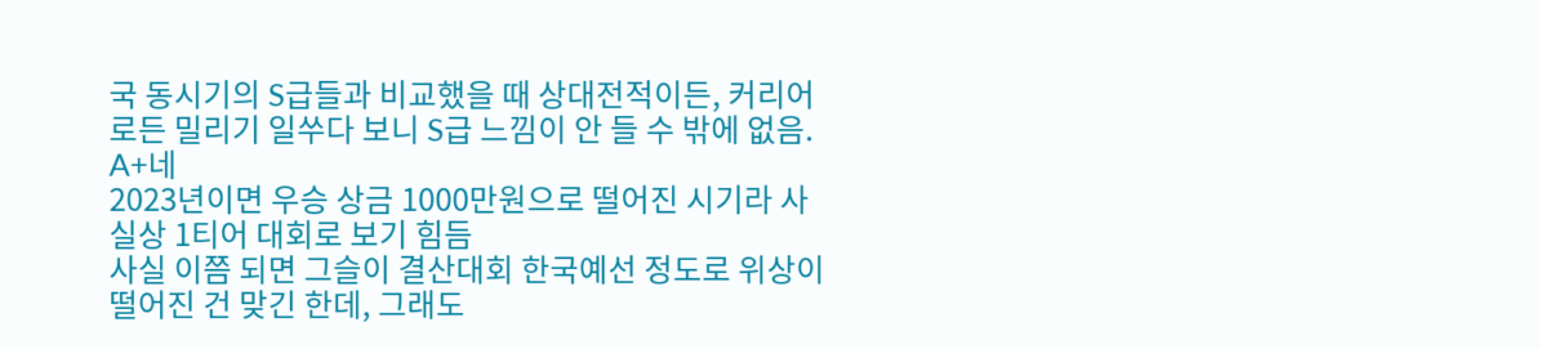국 동시기의 S급들과 비교했을 때 상대전적이든, 커리어로든 밀리기 일쑤다 보니 S급 느낌이 안 들 수 밖에 없음.
A+네
2023년이면 우승 상금 1000만원으로 떨어진 시기라 사실상 1티어 대회로 보기 힘듬
사실 이쯤 되면 그슬이 결산대회 한국예선 정도로 위상이 떨어진 건 맞긴 한데, 그래도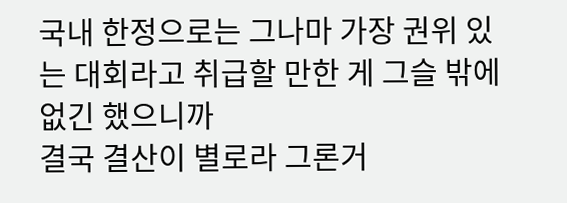국내 한정으로는 그나마 가장 권위 있는 대회라고 취급할 만한 게 그슬 밖에 없긴 했으니까
결국 결산이 별로라 그론거